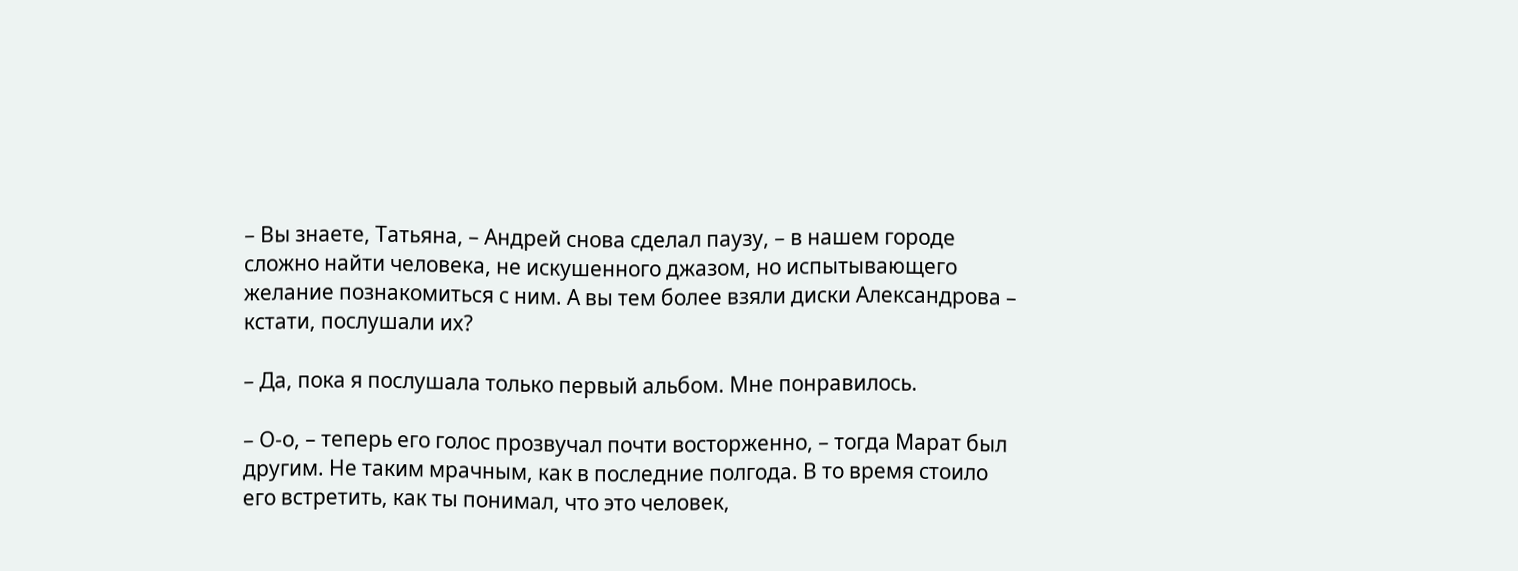– Вы знаете, Татьяна, – Андрей снова сделал паузу, – в нашем городе сложно найти человека, не искушенного джазом, но испытывающего желание познакомиться с ним. А вы тем более взяли диски Александрова – кстати, послушали их?

– Да, пока я послушала только первый альбом. Мне понравилось.

– О-о, – теперь его голос прозвучал почти восторженно, – тогда Марат был другим. Не таким мрачным, как в последние полгода. В то время стоило его встретить, как ты понимал, что это человек,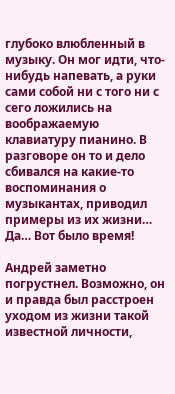глубоко влюбленный в музыку. Он мог идти, что-нибудь напевать, а руки сами собой ни с того ни с сего ложились на воображаемую клавиатуру пианино. В разговоре он то и дело сбивался на какие-то воспоминания о музыкантах, приводил примеры из их жизни… Да… Вот было время!

Андрей заметно погрустнел. Возможно, он и правда был расстроен уходом из жизни такой известной личности,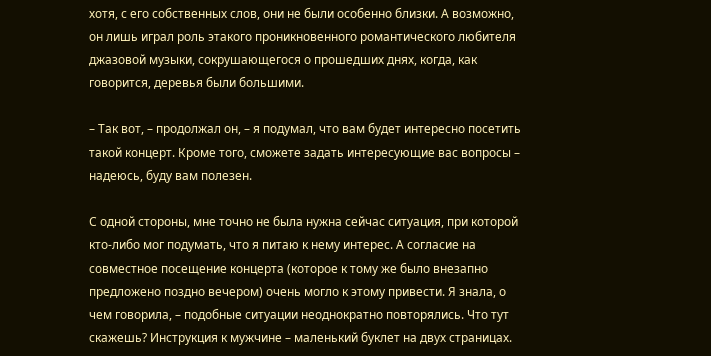хотя, с его собственных слов, они не были особенно близки. А возможно, он лишь играл роль этакого проникновенного романтического любителя джазовой музыки, сокрушающегося о прошедших днях, когда, как говорится, деревья были большими.

– Так вот, – продолжал он, – я подумал, что вам будет интересно посетить такой концерт. Кроме того, сможете задать интересующие вас вопросы – надеюсь, буду вам полезен.

С одной стороны, мне точно не была нужна сейчас ситуация, при которой кто-либо мог подумать, что я питаю к нему интерес. А согласие на совместное посещение концерта (которое к тому же было внезапно предложено поздно вечером) очень могло к этому привести. Я знала, о чем говорила, – подобные ситуации неоднократно повторялись. Что тут скажешь? Инструкция к мужчине – маленький буклет на двух страницах.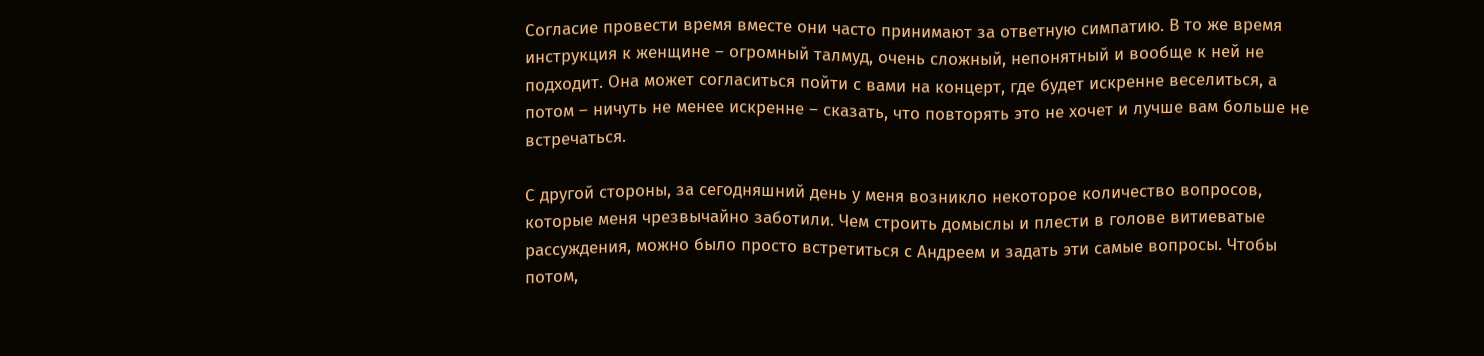Согласие провести время вместе они часто принимают за ответную симпатию. В то же время инструкция к женщине – огромный талмуд, очень сложный, непонятный и вообще к ней не подходит. Она может согласиться пойти с вами на концерт, где будет искренне веселиться, а потом – ничуть не менее искренне – сказать, что повторять это не хочет и лучше вам больше не встречаться.

С другой стороны, за сегодняшний день у меня возникло некоторое количество вопросов, которые меня чрезвычайно заботили. Чем строить домыслы и плести в голове витиеватые рассуждения, можно было просто встретиться с Андреем и задать эти самые вопросы. Чтобы потом,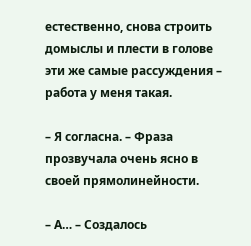естественно, снова строить домыслы и плести в голове эти же самые рассуждения – работа у меня такая.

– Я согласна. – Фраза прозвучала очень ясно в своей прямолинейности.

– А… – Создалось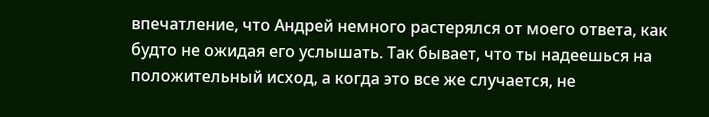впечатление, что Андрей немного растерялся от моего ответа, как будто не ожидая его услышать. Так бывает, что ты надеешься на положительный исход, а когда это все же случается, не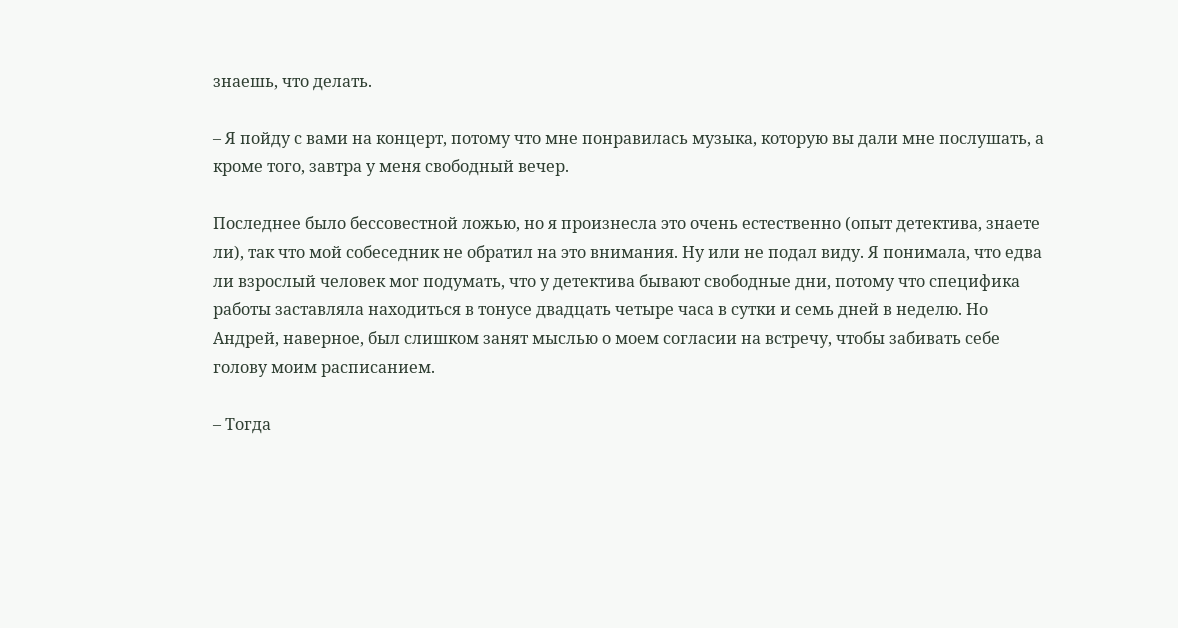знаешь, что делать.

– Я пойду с вами на концерт, потому что мне понравилась музыка, которую вы дали мне послушать, а кроме того, завтра у меня свободный вечер.

Последнее было бессовестной ложью, но я произнесла это очень естественно (опыт детектива, знаете ли), так что мой собеседник не обратил на это внимания. Ну или не подал виду. Я понимала, что едва ли взрослый человек мог подумать, что у детектива бывают свободные дни, потому что специфика работы заставляла находиться в тонусе двадцать четыре часа в сутки и семь дней в неделю. Но Андрей, наверное, был слишком занят мыслью о моем согласии на встречу, чтобы забивать себе голову моим расписанием.

– Тогда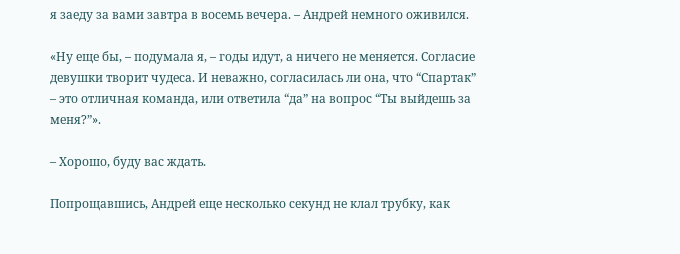я заеду за вами завтра в восемь вечера. – Андрей немного оживился.

«Ну еще бы, – подумала я, – годы идут, а ничего не меняется. Согласие девушки творит чудеса. И неважно, согласилась ли она, что “Спартак” – это отличная команда, или ответила “да” на вопрос “Ты выйдешь за меня?”».

– Хорошо, буду вас ждать.

Попрощавшись, Андрей еще несколько секунд не клал трубку, как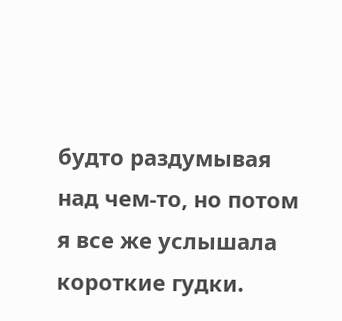будто раздумывая над чем-то, но потом я все же услышала короткие гудки.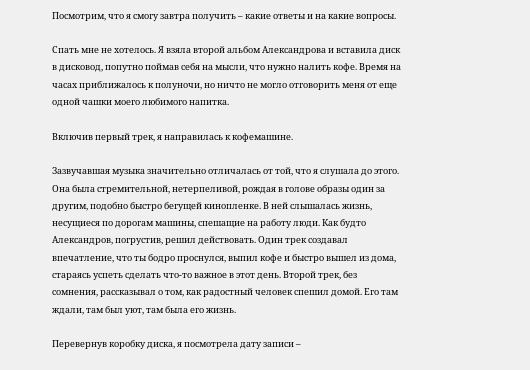Посмотрим, что я смогу завтра получить – какие ответы и на какие вопросы.

Спать мне не хотелось. Я взяла второй альбом Александрова и вставила диск в дисковод, попутно поймав себя на мысли, что нужно налить кофе. Время на часах приближалось к полуночи, но ничто не могло отговорить меня от еще одной чашки моего любимого напитка.

Включив первый трек, я направилась к кофемашине.

Зазвучавшая музыка значительно отличалась от той, что я слушала до этого. Она была стремительной, нетерпеливой, рождая в голове образы один за другим, подобно быстро бегущей кинопленке. В ней слышалась жизнь, несущиеся по дорогам машины, спешащие на работу люди. Как будто Александров, погрустив, решил действовать. Один трек создавал впечатление, что ты бодро проснулся, выпил кофе и быстро вышел из дома, стараясь успеть сделать что-то важное в этот день. Второй трек, без сомнения, рассказывал о том, как радостный человек спешил домой. Его там ждали, там был уют, там была его жизнь.

Перевернув коробку диска, я посмотрела дату записи –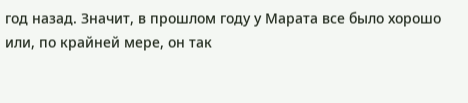год назад. Значит, в прошлом году у Марата все было хорошо или, по крайней мере, он так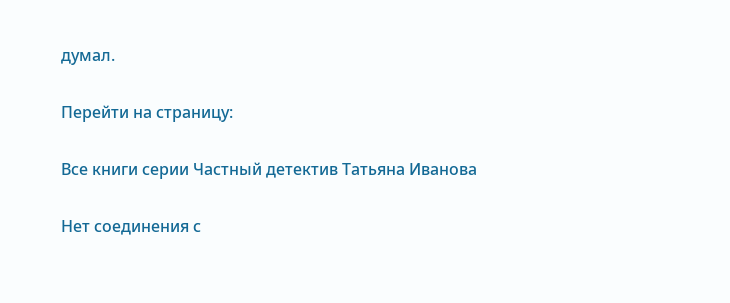думал.

Перейти на страницу:

Все книги серии Частный детектив Татьяна Иванова

Нет соединения с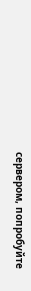сервером, попробуйте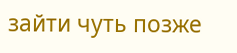зайти чуть позже